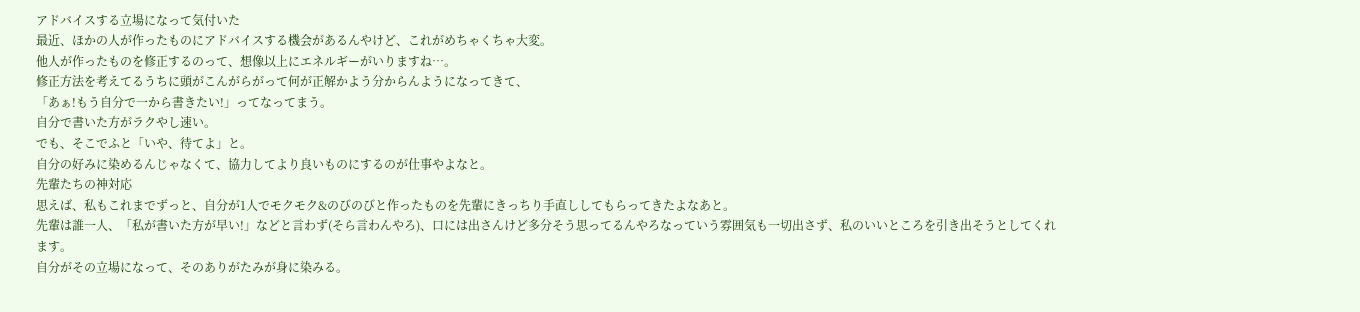アドバイスする立場になって気付いた
最近、ほかの人が作ったものにアドバイスする機会があるんやけど、これがめちゃくちゃ大変。
他人が作ったものを修正するのって、想像以上にエネルギーがいりますね…。
修正方法を考えてるうちに頭がこんがらがって何が正解かよう分からんようになってきて、
「あぁ!もう自分で一から書きたい!」ってなってまう。
自分で書いた方がラクやし速い。
でも、そこでふと「いや、待てよ」と。
自分の好みに染めるんじゃなくて、協力してより良いものにするのが仕事やよなと。
先輩たちの神対応
思えば、私もこれまでずっと、自分が1人でモクモク&のびのびと作ったものを先輩にきっちり手直ししてもらってきたよなあと。
先輩は誰一人、「私が書いた方が早い!」などと言わず(そら言わんやろ)、口には出さんけど多分そう思ってるんやろなっていう雰囲気も一切出さず、私のいいところを引き出そうとしてくれます。
自分がその立場になって、そのありがたみが身に染みる。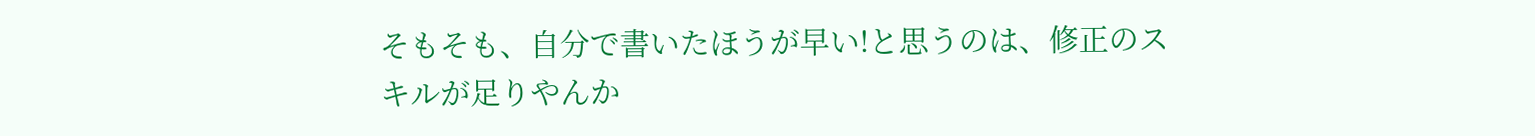そもそも、自分で書いたほうが早い!と思うのは、修正のスキルが足りやんか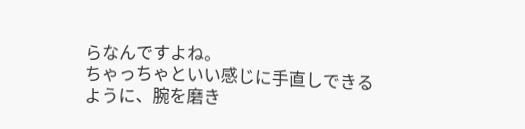らなんですよね。
ちゃっちゃといい感じに手直しできるように、腕を磨き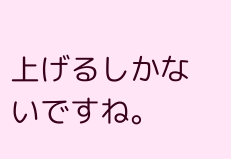上げるしかないですね。